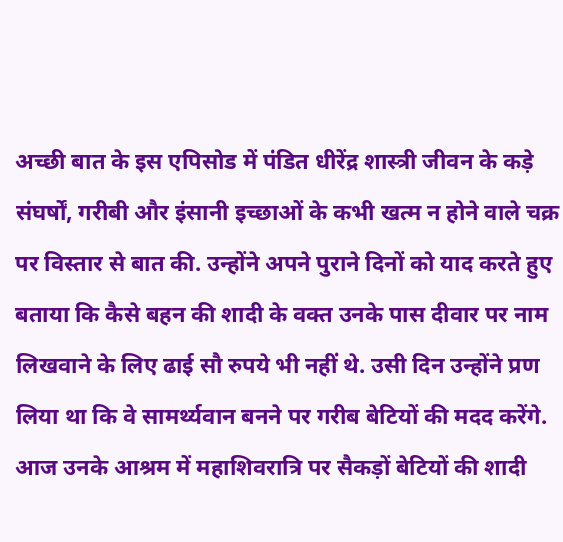अच्छी बात के इस एपिसोड में पंडित धीरेंद्र शास्त्री जीवन के कड़े संघर्षों, गरीबी और इंसानी इच्छाओं के कभी खत्म न होने वाले चक्र पर विस्तार से बात की. उन्होंने अपने पुराने दिनों को याद करते हुए बताया कि कैसे बहन की शादी के वक्त उनके पास दीवार पर नाम लिखवाने के लिए ढाई सौ रुपये भी नहीं थे. उसी दिन उन्होंने प्रण लिया था कि वे सामर्थ्यवान बनने पर गरीब बेटियों की मदद करेंगे. आज उनके आश्रम में महाशिवरात्रि पर सैकड़ों बेटियों की शादी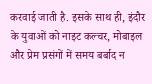करवाई जाती है. इसके साथ ही, इंदौर के युवाओं को नाइट कल्चर, मोबाइल और प्रेम प्रसंगों में समय बर्बाद न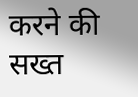करने की सख्त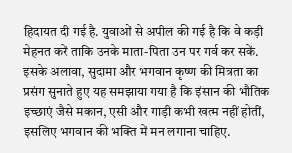हिदायत दी गई है. युवाओं से अपील की गई है कि वे कड़ी मेहनत करें ताकि उनके माता-पिता उन पर गर्व कर सकें. इसके अलावा, सुदामा और भगवान कृष्ण की मित्रता का प्रसंग सुनाते हुए यह समझाया गया है कि इंसान की भौतिक इच्छाएं जैसे मकान, एसी और गाड़ी कभी खत्म नहीं होतीं, इसलिए भगवान की भक्ति में मन लगाना चाहिए.